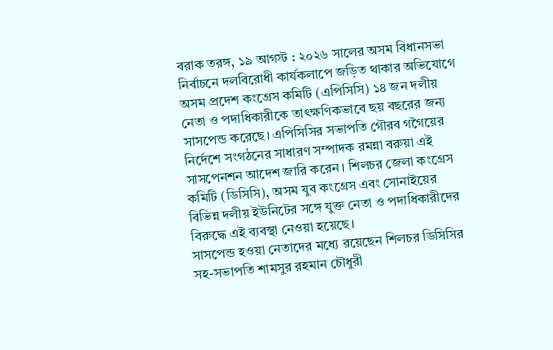বরাক তরঙ্গ, ১৯ আগস্ট : ২০২৬ সালের অসম বিধানসভা নির্বাচনে দলবিরোধী কার্যকলাপে জড়িত থাকার অভিযোগে অসম প্রদেশ কংগ্রেস কমিটি (এপিসিসি) ১৪ জন দলীয় নেতা ও পদাধিকারীকে তাৎক্ষণিকভাবে ছয় বছরের জন্য সাসপেন্ড করেছে। এপিসিসির সভাপতি গৌরব গগৈয়ের নির্দেশে সংগঠনের সাধারণ সম্পাদক রমন্না বরুয়া এই সাসপেনশন আদেশ জারি করেন। শিলচর জেলা কংগ্রেস কমিটি (ডিসিসি), অসম যুব কংগ্রেস এবং সোনাইয়ের বিভিন্ন দলীয় ইউনিটের সঙ্গে যুক্ত নেতা ও পদাধিকারীদের বিরুদ্ধে এই ব্যবস্থা নেওয়া হয়েছে।
সাসপেন্ড হওয়া নেতাদের মধ্যে রয়েছেন শিলচর ডিসিসির সহ-সভাপতি শামসুর রহমান চৌধুরী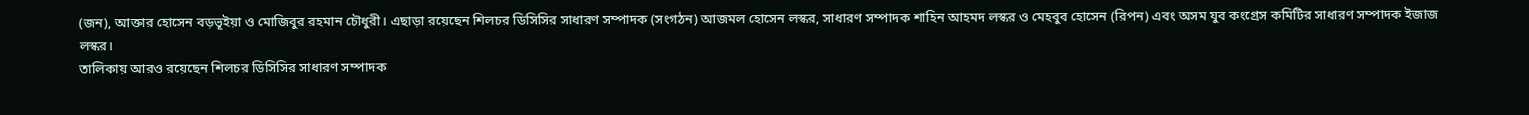(জন), আক্তার হোসেন বড়ভূইয়া ও মোজিবুর রহমান চৌধুরী। এছাড়া রয়েছেন শিলচর ডিসিসির সাধারণ সম্পাদক (সংগঠন) আজমল হোসেন লস্কর, সাধারণ সম্পাদক শাহিন আহমদ লস্কর ও মেহবুব হোসেন (রিপন) এবং অসম যুব কংগ্রেস কমিটির সাধারণ সম্পাদক ইজাজ লস্কর।
তালিকায় আরও রয়েছেন শিলচর ডিসিসির সাধারণ সম্পাদক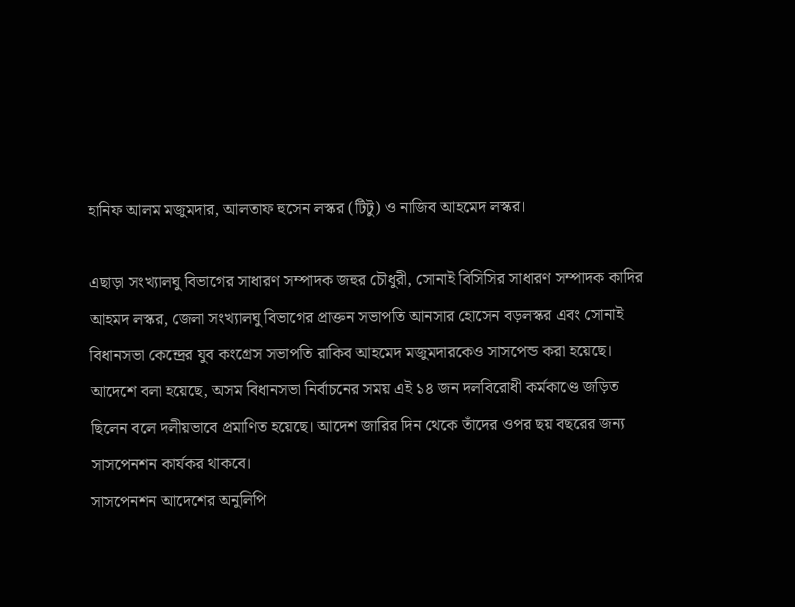হানিফ আলম মজুমদার, আলতাফ হুসেন লস্কর (টিটু) ও নাজিব আহমেদ লস্কর।

এছাড়া সংখ্যালঘু বিভাগের সাধারণ সম্পাদক জহুর চৌধুরী, সোনাই বিসিসির সাধারণ সম্পাদক কাদির আহমদ লস্কর, জেলা সংখ্যালঘু বিভাগের প্রাক্তন সভাপতি আনসার হোসেন বড়লস্কর এবং সোনাই বিধানসভা কেন্দ্রের যুব কংগ্রেস সভাপতি রাকিব আহমেদ মজুমদারকেও সাসপেন্ড করা হয়েছে।
আদেশে বলা হয়েছে, অসম বিধানসভা নির্বাচনের সময় এই ১৪ জন দলবিরোধী কর্মকাণ্ডে জড়িত ছিলেন বলে দলীয়ভাবে প্রমাণিত হয়েছে। আদেশ জারির দিন থেকে তাঁদের ওপর ছয় বছরের জন্য সাসপেনশন কার্যকর থাকবে।
সাসপেনশন আদেশের অনুলিপি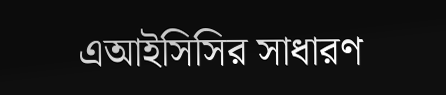এআইসিসির সাধারণ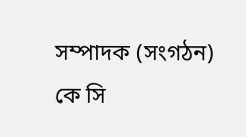সম্পাদক (সংগঠন) কে সি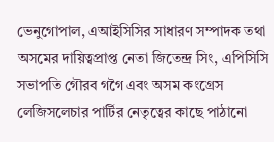ভেনুগোপাল, এআইসিসির সাধারণ সম্পাদক তথা অসমের দায়িত্বপ্রাপ্ত নেতা জিতেন্দ্র সিং, এপিসিসি সভাপতি গৌরব গগৈ এবং অসম কংগ্রেস লেজিসলেচার পার্টির নেতৃত্বের কাছে পাঠানো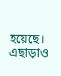হয়েছে।
এছাড়াও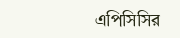এপিসিসির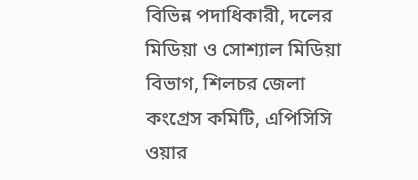বিভিন্ন পদাধিকারী, দলের মিডিয়া ও সোশ্যাল মিডিয়া বিভাগ, শিলচর জেলা কংগ্রেস কমিটি, এপিসিসি ওয়ার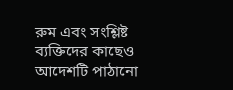রুম এবং সংশ্লিষ্ট ব্যক্তিদের কাছেও আদেশটি পাঠানো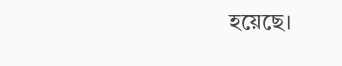হয়েছে।